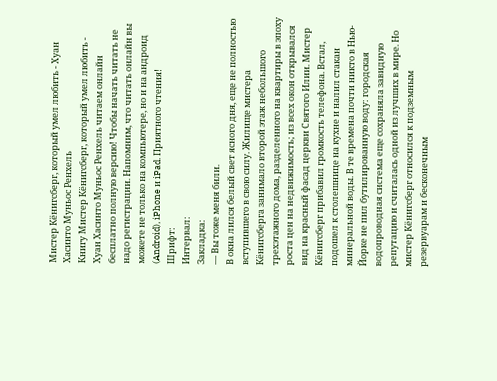Мистер Кёнигсберг, который умел любить - Хуан Хасинто Муньос Ренхель
Книгу Мистер Кёнигсберг, который умел любить - Хуан Хасинто Муньос Ренхель читаем онлайн бесплатно полную версию! Чтобы начать читать не надо регистрации. Напомним, что читать онлайн вы можете не только на компьютере, но и на андроид (Android), iPhone и iPad. Приятного чтения!
Шрифт:
Интервал:
Закладка:
— Вы тоже меня били.
В окна лился белый свет ясного дня, еще не полностью вступившего в свою силу. Жилище мистера Кёнигсберга занимало второй этаж небольшого трехэтажного дома, разделенного на квартиры в эпоху роста цен на недвижимость; из всех окон открывался вид на красный фасад церкви Святого Илии. Мистер Кёнигсберг прибавил громкость телефона. Встал, подошел к столешнице на кухне и налил стакан минеральной воды. В те времена почти никто в Нью-Йорке не пил бутилированную воду: городская водопроводная система еще сохраняла завидную репутацию и считалась одной из лучших в мире. Но мистер Кёнигсберг относился к подземным резервуарам и бесконечным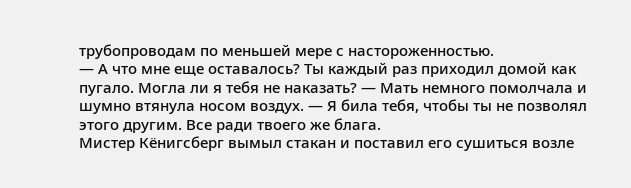трубопроводам по меньшей мере с настороженностью.
— А что мне еще оставалось? Ты каждый раз приходил домой как пугало. Могла ли я тебя не наказать? — Мать немного помолчала и шумно втянула носом воздух. — Я била тебя, чтобы ты не позволял этого другим. Все ради твоего же блага.
Мистер Кёнигсберг вымыл стакан и поставил его сушиться возле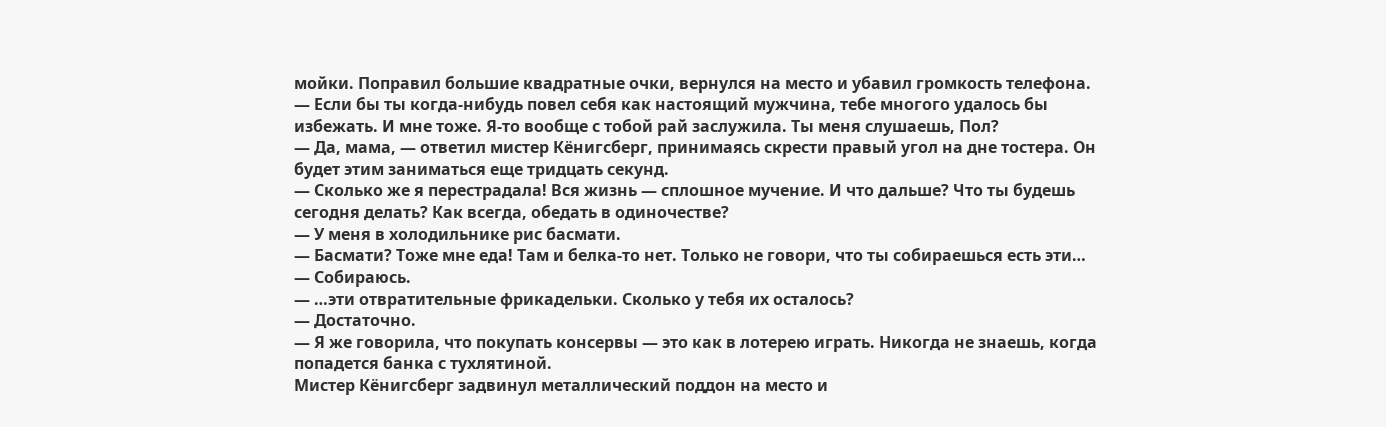мойки. Поправил большие квадратные очки, вернулся на место и убавил громкость телефона.
— Если бы ты когда-нибудь повел себя как настоящий мужчина, тебе многого удалось бы избежать. И мне тоже. Я-то вообще с тобой рай заслужила. Ты меня слушаешь, Пол?
— Да, мама, — ответил мистер Кёнигсберг, принимаясь скрести правый угол на дне тостера. Он будет этим заниматься еще тридцать секунд.
— Сколько же я перестрадала! Вся жизнь — сплошное мучение. И что дальше? Что ты будешь сегодня делать? Как всегда, обедать в одиночестве?
— У меня в холодильнике рис басмати.
— Басмати? Тоже мне еда! Там и белка-то нет. Только не говори, что ты собираешься есть эти…
— Собираюсь.
— …эти отвратительные фрикадельки. Сколько у тебя их осталось?
— Достаточно.
— Я же говорила, что покупать консервы — это как в лотерею играть. Никогда не знаешь, когда попадется банка с тухлятиной.
Мистер Кёнигсберг задвинул металлический поддон на место и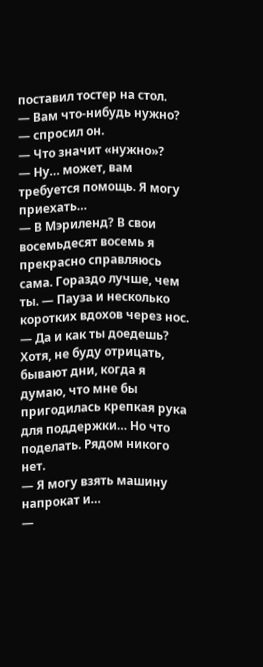поставил тостер на стол.
— Вам что-нибудь нужно? — спросил он.
— Что значит «нужно»?
— Ну… может, вам требуется помощь. Я могу приехать…
— В Мэриленд? В свои восемьдесят восемь я прекрасно справляюсь сама. Гораздо лучше, чем ты. — Пауза и несколько коротких вдохов через нос. — Да и как ты доедешь? Хотя, не буду отрицать, бывают дни, когда я думаю, что мне бы пригодилась крепкая рука для поддержки… Но что поделать. Рядом никого нет.
— Я могу взять машину напрокат и…
—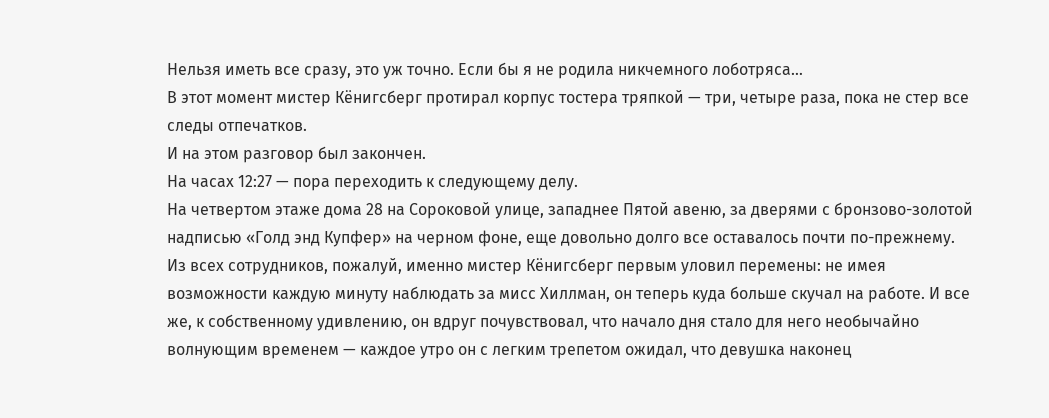Нельзя иметь все сразу, это уж точно. Если бы я не родила никчемного лоботряса…
В этот момент мистер Кёнигсберг протирал корпус тостера тряпкой — три, четыре раза, пока не стер все следы отпечатков.
И на этом разговор был закончен.
На часах 12:27 — пора переходить к следующему делу.
На четвертом этаже дома 28 на Сороковой улице, западнее Пятой авеню, за дверями с бронзово-золотой надписью «Голд энд Купфер» на черном фоне, еще довольно долго все оставалось почти по-прежнему.
Из всех сотрудников, пожалуй, именно мистер Кёнигсберг первым уловил перемены: не имея возможности каждую минуту наблюдать за мисс Хиллман, он теперь куда больше скучал на работе. И все же, к собственному удивлению, он вдруг почувствовал, что начало дня стало для него необычайно волнующим временем — каждое утро он с легким трепетом ожидал, что девушка наконец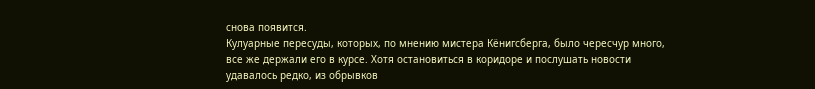снова появится.
Кулуарные пересуды, которых, по мнению мистера Кёнигсберга, было чересчур много, все же держали его в курсе. Хотя остановиться в коридоре и послушать новости удавалось редко, из обрывков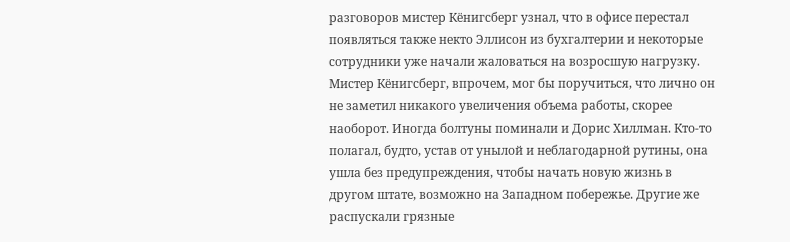разговоров мистер Кёнигсберг узнал, что в офисе перестал появляться также некто Эллисон из бухгалтерии и некоторые сотрудники уже начали жаловаться на возросшую нагрузку. Мистер Кёнигсберг, впрочем, мог бы поручиться, что лично он не заметил никакого увеличения объема работы, скорее наоборот. Иногда болтуны поминали и Дорис Хиллман. Кто-то полагал, будто, устав от унылой и неблагодарной рутины, она ушла без предупреждения, чтобы начать новую жизнь в другом штате, возможно на Западном побережье. Другие же распускали грязные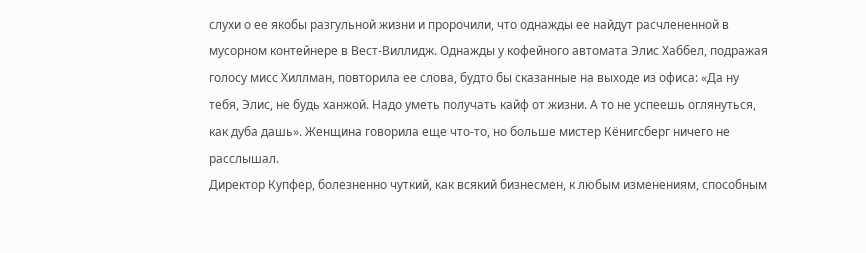слухи о ее якобы разгульной жизни и пророчили, что однажды ее найдут расчлененной в мусорном контейнере в Вест-Виллидж. Однажды у кофейного автомата Элис Хаббел, подражая голосу мисс Хиллман, повторила ее слова, будто бы сказанные на выходе из офиса: «Да ну тебя, Элис, не будь ханжой. Надо уметь получать кайф от жизни. А то не успеешь оглянуться, как дуба дашь». Женщина говорила еще что-то, но больше мистер Кёнигсберг ничего не расслышал.
Директор Купфер, болезненно чуткий, как всякий бизнесмен, к любым изменениям, способным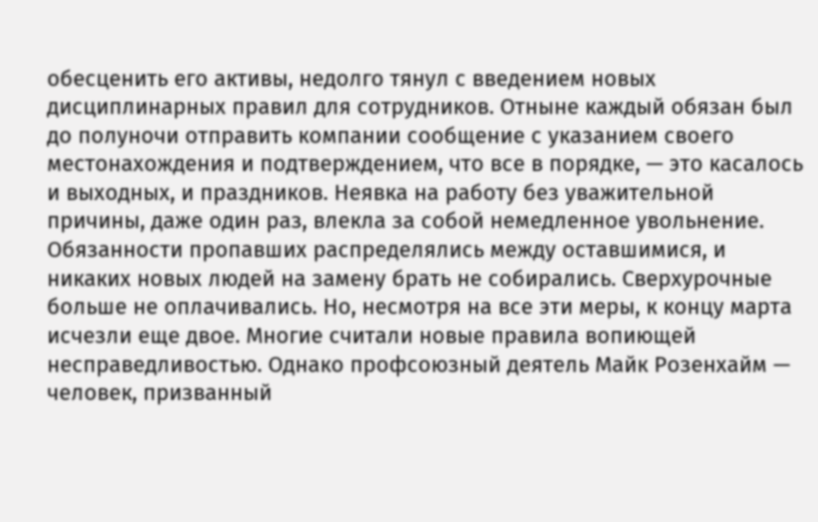обесценить его активы, недолго тянул с введением новых дисциплинарных правил для сотрудников. Отныне каждый обязан был до полуночи отправить компании сообщение с указанием своего местонахождения и подтверждением, что все в порядке, — это касалось и выходных, и праздников. Неявка на работу без уважительной причины, даже один раз, влекла за собой немедленное увольнение. Обязанности пропавших распределялись между оставшимися, и никаких новых людей на замену брать не собирались. Сверхурочные больше не оплачивались. Но, несмотря на все эти меры, к концу марта исчезли еще двое. Многие считали новые правила вопиющей несправедливостью. Однако профсоюзный деятель Майк Розенхайм — человек, призванный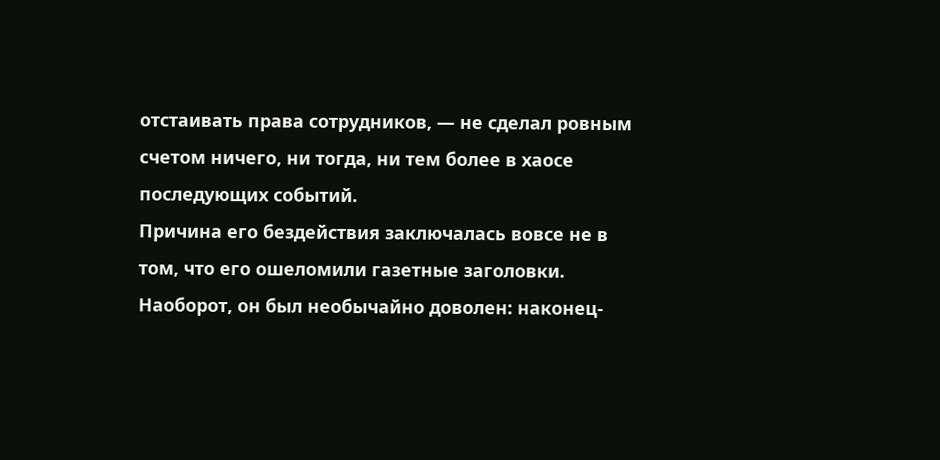отстаивать права сотрудников, — не сделал ровным счетом ничего, ни тогда, ни тем более в хаосе последующих событий.
Причина его бездействия заключалась вовсе не в том, что его ошеломили газетные заголовки. Наоборот, он был необычайно доволен: наконец-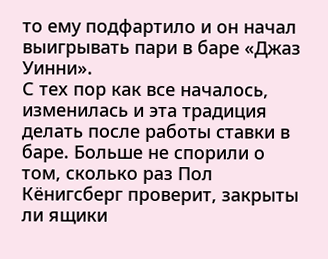то ему подфартило и он начал выигрывать пари в баре «Джаз Уинни».
С тех пор как все началось, изменилась и эта традиция делать после работы ставки в баре. Больше не спорили о том, сколько раз Пол Кёнигсберг проверит, закрыты ли ящики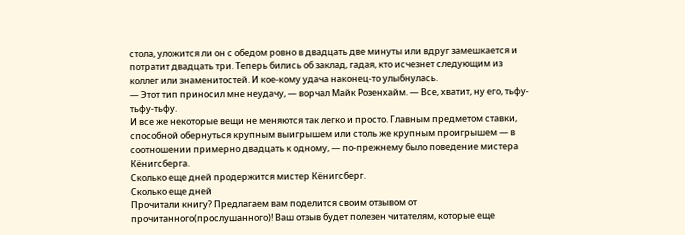стола, уложится ли он с обедом ровно в двадцать две минуты или вдруг замешкается и потратит двадцать три. Теперь бились об заклад, гадая, кто исчезнет следующим из коллег или знаменитостей. И кое-кому удача наконец-то улыбнулась.
— Этот тип приносил мне неудачу, — ворчал Майк Розенхайм. — Все, хватит, ну его, тьфу-тьфу-тьфу.
И все же некоторые вещи не меняются так легко и просто. Главным предметом ставки, способной обернуться крупным выигрышем или столь же крупным проигрышем — в соотношении примерно двадцать к одному, — по-прежнему было поведение мистера Кёнигсберга.
Сколько еще дней продержится мистер Кёнигсберг.
Сколько еще дней
Прочитали книгу? Предлагаем вам поделится своим отзывом от прочитанного(прослушанного)! Ваш отзыв будет полезен читателям, которые еще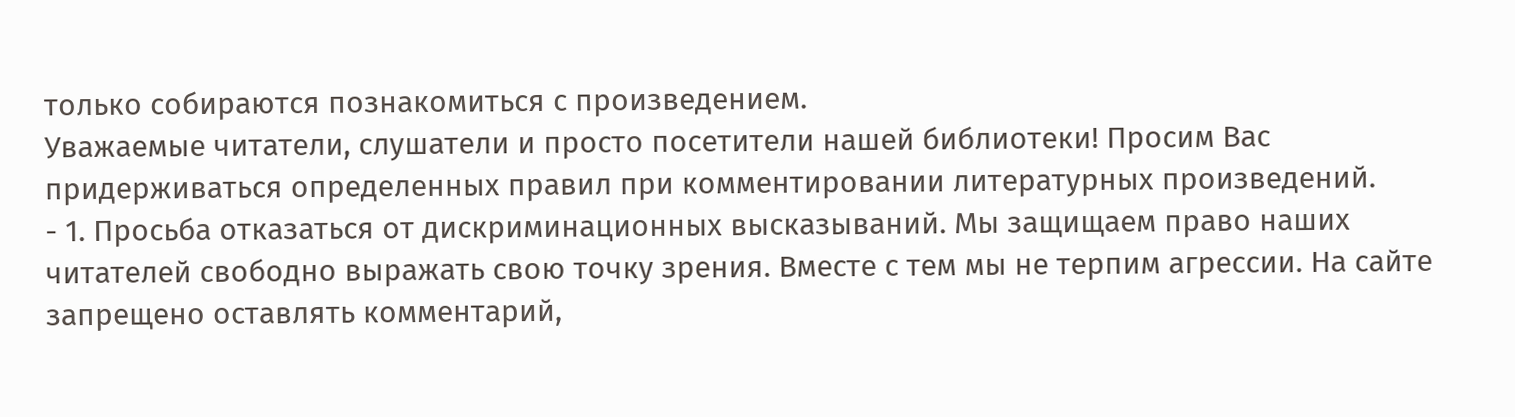только собираются познакомиться с произведением.
Уважаемые читатели, слушатели и просто посетители нашей библиотеки! Просим Вас придерживаться определенных правил при комментировании литературных произведений.
- 1. Просьба отказаться от дискриминационных высказываний. Мы защищаем право наших читателей свободно выражать свою точку зрения. Вместе с тем мы не терпим агрессии. На сайте запрещено оставлять комментарий,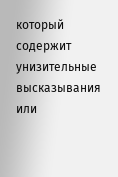который содержит унизительные высказывания или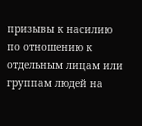призывы к насилию по отношению к отдельным лицам или группам людей на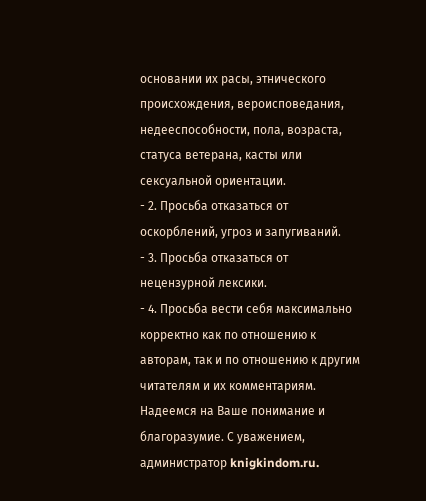основании их расы, этнического происхождения, вероисповедания, недееспособности, пола, возраста, статуса ветерана, касты или сексуальной ориентации.
- 2. Просьба отказаться от оскорблений, угроз и запугиваний.
- 3. Просьба отказаться от нецензурной лексики.
- 4. Просьба вести себя максимально корректно как по отношению к авторам, так и по отношению к другим читателям и их комментариям.
Надеемся на Ваше понимание и благоразумие. С уважением, администратор knigkindom.ru.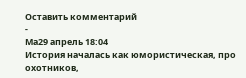Оставить комментарий
-
Ма29 апрель 18:04
История началась как юмористическая, про охотников,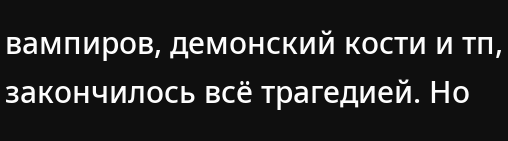вампиров, демонский кости и тп, закончилось всё трагедией. Но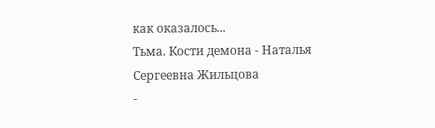как оказалось...
Тьма. Кости демона - Наталья Сергеевна Жильцова
-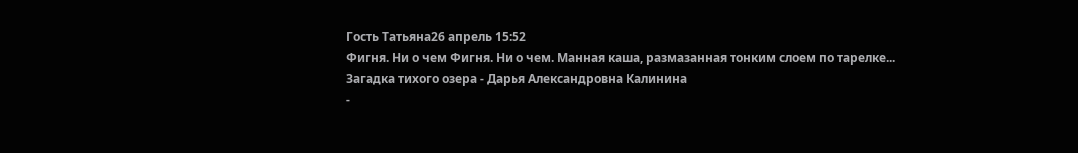Гость Татьяна26 апрель 15:52
Фигня. Ни о чем Фигня. Ни о чем. Манная каша, размазанная тонким слоем по тарелке...
Загадка тихого озера - Дарья Александровна Калинина
-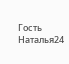Гость Наталья24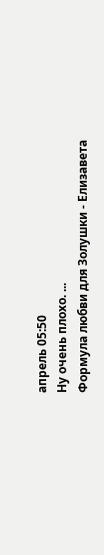апрель 05:50
Ну очень плохо. ...
Формула любви для Золушки - Елизавета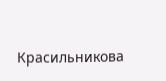Красильникова